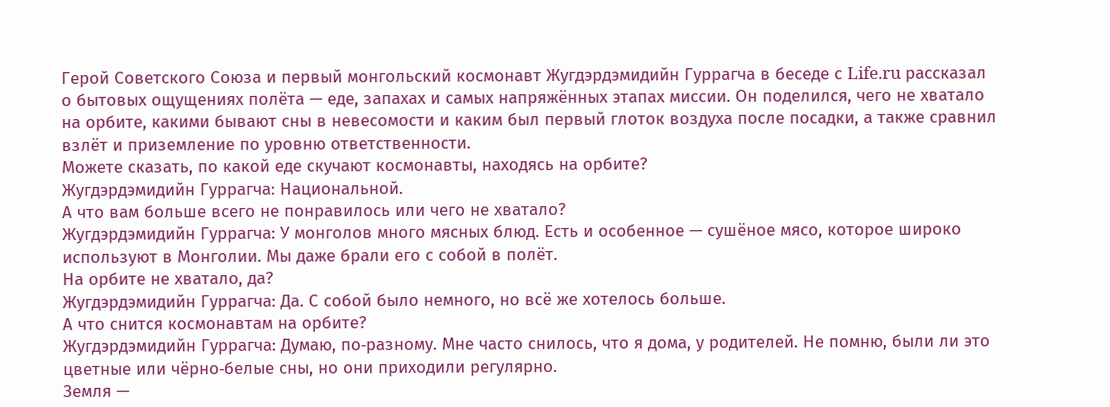Герой Советского Союза и первый монгольский космонавт Жугдэрдэмидийн Гуррагча в беседе с Life.ru рассказал о бытовых ощущениях полёта — еде, запахах и самых напряжённых этапах миссии. Он поделился, чего не хватало на орбите, какими бывают сны в невесомости и каким был первый глоток воздуха после посадки, а также сравнил взлёт и приземление по уровню ответственности.
Можете сказать, по какой еде скучают космонавты, находясь на орбите?
Жугдэрдэмидийн Гуррагча: Национальной.
А что вам больше всего не понравилось или чего не хватало?
Жугдэрдэмидийн Гуррагча: У монголов много мясных блюд. Есть и особенное — сушёное мясо, которое широко используют в Монголии. Мы даже брали его с собой в полёт.
На орбите не хватало, да?
Жугдэрдэмидийн Гуррагча: Да. С собой было немного, но всё же хотелось больше.
А что снится космонавтам на орбите?
Жугдэрдэмидийн Гуррагча: Думаю, по‑разному. Мне часто снилось, что я дома, у родителей. Не помню, были ли это цветные или чёрно‑белые сны, но они приходили регулярно.
Земля —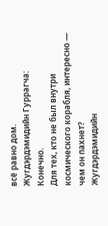всё равно дом.
Жугдэрдэмидийн Гуррагча: Конечно.
Для тех, кто не был внутри космического корабля, интересно — чем он пахнет?
Жугдэрдэмидийн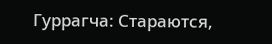Гуррагча: Стараются,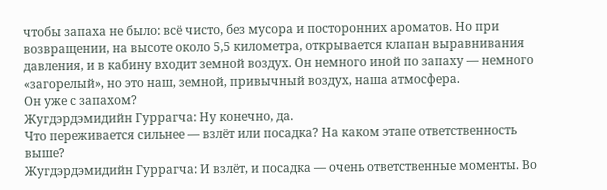чтобы запаха не было: всё чисто, без мусора и посторонних ароматов. Но при возвращении, на высоте около 5,5 километра, открывается клапан выравнивания давления, и в кабину входит земной воздух. Он немного иной по запаху — немного «загорелый», но это наш, земной, привычный воздух, наша атмосфера.
Он уже с запахом?
Жугдэрдэмидийн Гуррагча: Ну конечно, да.
Что переживается сильнее — взлёт или посадка? На каком этапе ответственность выше?
Жугдэрдэмидийн Гуррагча: И взлёт, и посадка — очень ответственные моменты. Во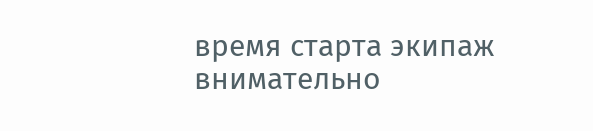время старта экипаж внимательно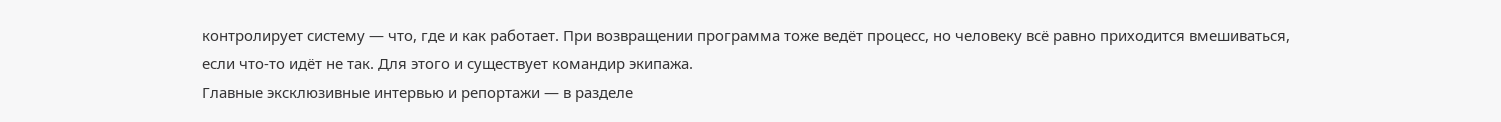контролирует систему — что, где и как работает. При возвращении программа тоже ведёт процесс, но человеку всё равно приходится вмешиваться, если что‑то идёт не так. Для этого и существует командир экипажа.
Главные эксклюзивные интервью и репортажи — в разделе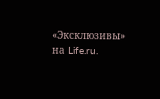«Эксклюзивы» на Life.ru.